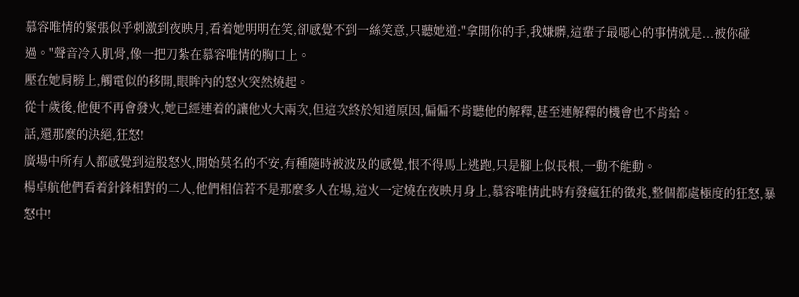慕容唯情的緊張似乎刺激到夜映月,看着她明明在笑,卻感覺不到一絲笑意,只聽她道:"拿開你的手,我嫌髒,這輩子最噁心的事情就是...被你碰過。"聲音冷入肌骨,像一把刀紮在慕容唯情的胸口上。
壓在她肩膀上,觸電似的移開,眼眸內的怒火突然燒起。
從十歲後,他便不再會發火,她已經連着的讓他火大兩次,但這次終於知道原因,偏偏不肯聽他的解釋,甚至連解釋的機會也不肯給。
話,還那麼的決絕,狂怒!
廣場中所有人都感覺到這股怒火,開始莫名的不安,有種隨時被波及的感覺,恨不得馬上逃跑,只是腳上似長根,一動不能動。
楊卓航他們看着針鋒相對的二人,他們相信若不是那麼多人在場,這火一定燒在夜映月身上,慕容唯情此時有發瘋狂的徵兆,整個都處極度的狂怒,暴怒中!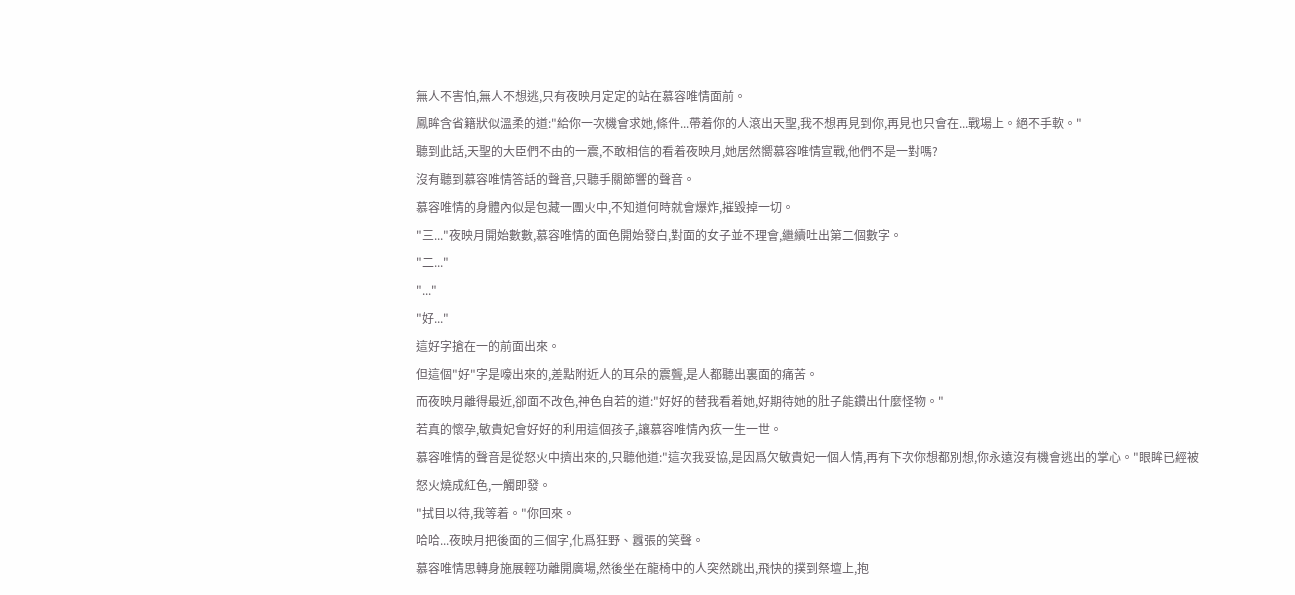無人不害怕,無人不想逃,只有夜映月定定的站在慕容唯情面前。
鳳眸含省籍狀似溫柔的道:"給你一次機會求她,條件...帶着你的人滾出天聖,我不想再見到你,再見也只會在...戰場上。絕不手軟。"
聽到此話,天聖的大臣們不由的一震,不敢相信的看着夜映月,她居然嚮慕容唯情宣戰,他們不是一對嗎?
沒有聽到慕容唯情答話的聲音,只聽手關節響的聲音。
慕容唯情的身體內似是包藏一團火中,不知道何時就會爆炸,摧毀掉一切。
"三..."夜映月開始數數,慕容唯情的面色開始發白,對面的女子並不理會,繼續吐出第二個數字。
"二..."
"..."
"好..."
這好字搶在一的前面出來。
但這個"好"字是嚎出來的,差點附近人的耳朵的震聾,是人都聽出裏面的痛苦。
而夜映月離得最近,卻面不改色,神色自若的道:"好好的替我看着她,好期待她的肚子能鑽出什麼怪物。"
若真的懷孕,敏貴妃會好好的利用這個孩子,讓慕容唯情內疚一生一世。
慕容唯情的聲音是從怒火中擠出來的,只聽他道:"這次我妥協,是因爲欠敏貴妃一個人情,再有下次你想都別想,你永遠沒有機會逃出的掌心。"眼眸已經被怒火燒成紅色,一觸即發。
"拭目以待,我等着。"你回來。
哈哈...夜映月把後面的三個字,化爲狂野、囂張的笑聲。
慕容唯情思轉身施展輕功離開廣場,然後坐在龍椅中的人突然跳出,飛快的撲到祭壇上,抱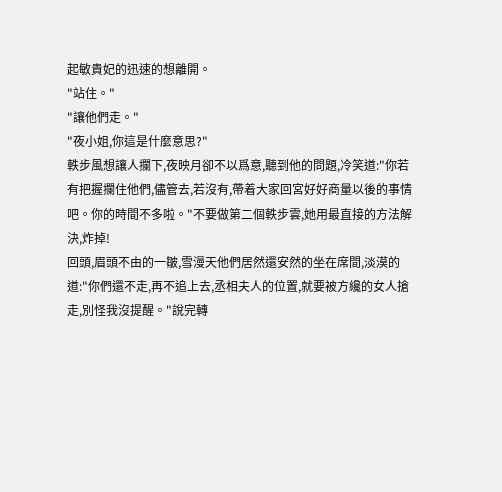起敏貴妃的迅速的想離開。
"站住。"
"讓他們走。"
"夜小姐,你這是什麼意思?"
軼步風想讓人攔下,夜映月卻不以爲意,聽到他的問題,冷笑道:"你若有把握攔住他們,儘管去,若沒有,帶着大家回宮好好商量以後的事情吧。你的時間不多啦。"不要做第二個軼步雲,她用最直接的方法解決,炸掉!
回頭,眉頭不由的一皺,雪漫天他們居然還安然的坐在席間,淡漠的道:"你們還不走,再不追上去,丞相夫人的位置,就要被方纔的女人搶走,別怪我沒提醒。"說完轉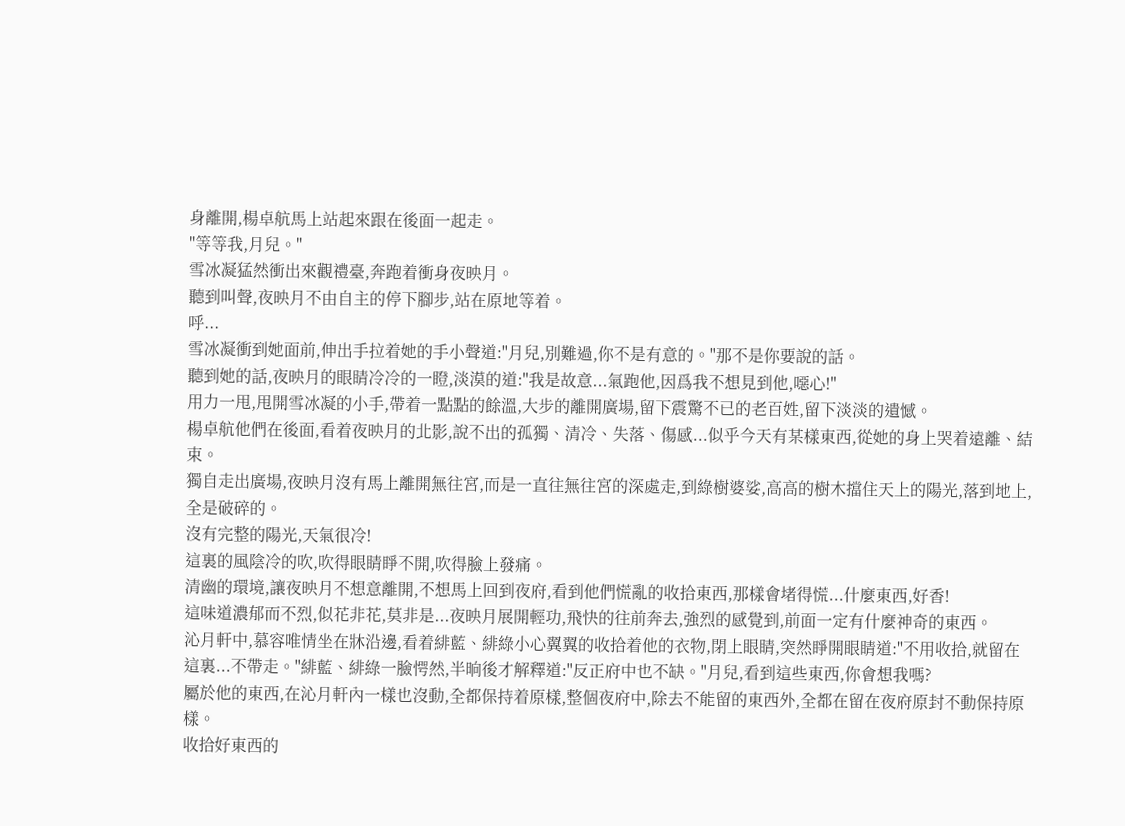身離開,楊卓航馬上站起來跟在後面一起走。
"等等我,月兒。"
雪冰凝猛然衝出來觀禮臺,奔跑着衝身夜映月。
聽到叫聲,夜映月不由自主的停下腳步,站在原地等着。
呼...
雪冰凝衝到她面前,伸出手拉着她的手小聲道:"月兒,別難過,你不是有意的。"那不是你要說的話。
聽到她的話,夜映月的眼睛冷冷的一瞪,淡漠的道:"我是故意...氣跑他,因爲我不想見到他,噁心!"
用力一甩,甩開雪冰凝的小手,帶着一點點的餘溫,大步的離開廣場,留下震驚不已的老百姓,留下淡淡的遺憾。
楊卓航他們在後面,看着夜映月的北影,說不出的孤獨、清冷、失落、傷感...似乎今天有某樣東西,從她的身上哭着遠離、結束。
獨自走出廣場,夜映月沒有馬上離開無往宮,而是一直往無往宮的深處走,到綠樹婆娑,高高的樹木擋住天上的陽光,落到地上,全是破碎的。
沒有完整的陽光,天氣很冷!
這裏的風陰冷的吹,吹得眼睛睜不開,吹得臉上發痛。
清幽的環境,讓夜映月不想意離開,不想馬上回到夜府,看到他們慌亂的收拾東西,那樣會堵得慌...什麼東西,好香!
這味道濃郁而不烈,似花非花,莫非是...夜映月展開輕功,飛快的往前奔去,強烈的感覺到,前面一定有什麼神奇的東西。
沁月軒中,慕容唯情坐在牀沿邊,看着緋藍、緋綠小心翼翼的收拾着他的衣物,閉上眼睛,突然睜開眼睛道:"不用收拾,就留在這裏...不帶走。"緋藍、緋綠一臉愕然,半晌後才解釋道:"反正府中也不缺。"月兒,看到這些東西,你會想我嗎?
屬於他的東西,在沁月軒內一樣也沒動,全都保持着原樣,整個夜府中,除去不能留的東西外,全都在留在夜府原封不動保持原樣。
收拾好東西的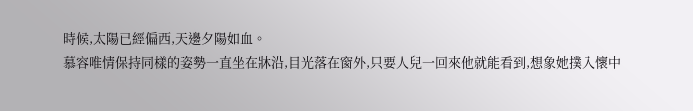時候,太陽已經偏西,天邊夕陽如血。
慕容唯情保持同樣的姿勢一直坐在牀沿,目光落在窗外,只要人兒一回來他就能看到,想象她撲入懷中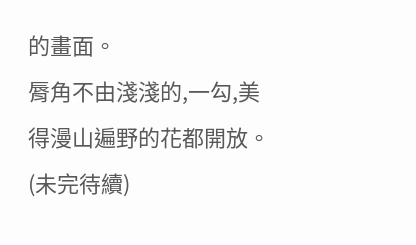的畫面。
脣角不由淺淺的,一勾,美得漫山遍野的花都開放。(未完待續)